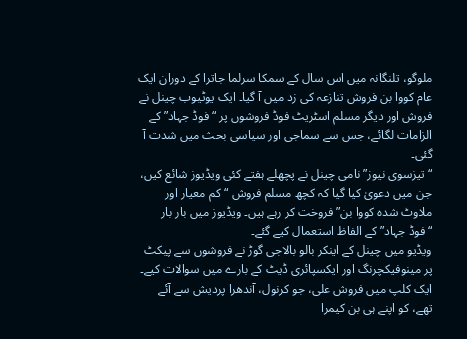ملوگو، تلنگانہ میں اس سال کے سمکا سرلما جاترا کے دوران ایک عام کووا بن فروش تنازعہ کی زد میں آ گیا۔ ایک یوٹیوب چینل نے فروش اور دیگر مسلم اسٹریٹ فوڈ فروشوں پر “فوڈ جہاد” کے الزامات لگائے، جس سے سماجی اور سیاسی بحث میں شدت آ گئی۔
“تیزسوی نیوز” نامی چینل نے پچھلے ہفتے کئی ویڈیوز شائع کیں، جن میں دعویٰ کیا گیا کہ کچھ مسلم فروش “کم معیار اور ملاوٹ شدہ کووا بن” فروخت کر رہے ہیں۔ ویڈیوز میں بار بار “فوڈ جہاد” کے الفاظ استعمال کیے گئے۔
ویڈیو میں چینل کے اینکر بالو بالاجی گوڑ نے فروشوں سے پیکٹ پر مینوفیکچرنگ اور ایکسپائری ڈیٹ کے بارے میں سوالات کیے۔ ایک کلپ میں فروش علی، جو کرنول، آندھرا پردیش سے آئے تھے، کو اپنے ہی بن کیمرا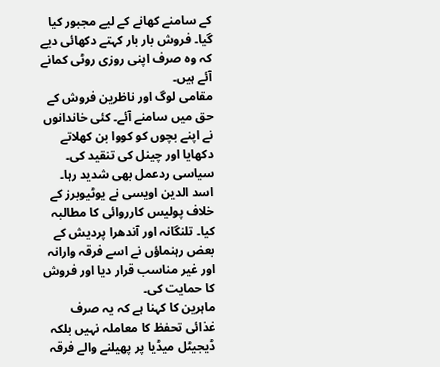کے سامنے کھانے کے لیے مجبور کیا گیا۔ فروش بار بار کہتے دکھائی دیے کہ وہ صرف اپنی روزی روٹی کمانے آئے ہیں۔
مقامی لوگ اور ناظرین فروش کے حق میں سامنے آئے۔ کئی خاندانوں نے اپنے بچوں کو کووا بن کھلاتے دکھایا اور چینل کی تنقید کی۔
سیاسی ردعمل بھی شدید رہا۔ اسد الدین اویسی نے یوٹیوبرز کے خلاف پولیس کارروائی کا مطالبہ کیا۔ تلنگانہ اور آندھرا پردیش کے بعض رہنماؤں نے اسے فرقہ وارانہ اور غیر مناسب قرار دیا اور فروش کا حمایت کی۔
ماہرین کا کہنا ہے کہ یہ صرف غذائی تحفظ کا معاملہ نہیں بلکہ ڈیجیٹل میڈیا پر پھیلنے والے فرقہ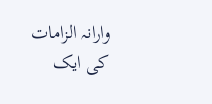وارانہ الزامات کی ایک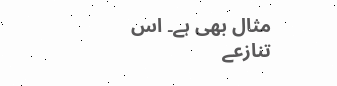مثال بھی ہے۔ اس تنازعے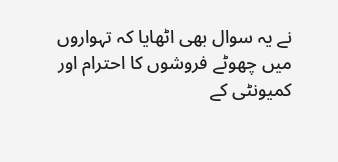نے یہ سوال بھی اٹھایا کہ تہواروں میں چھوٹے فروشوں کا احترام اور کمیونٹی کے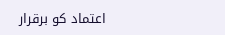اعتماد کو برقرار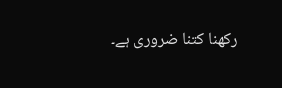رکھنا کتنا ضروری ہے۔